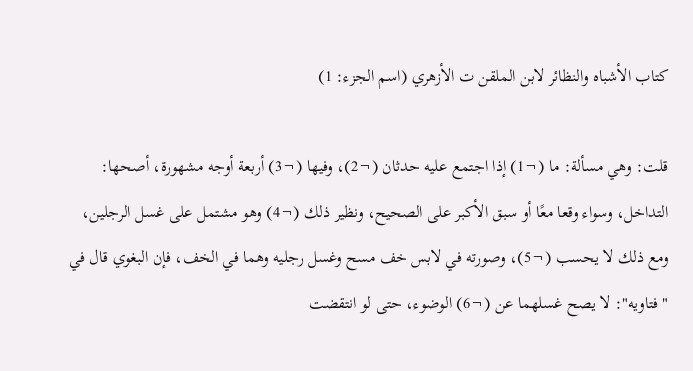كتاب الأشباه والنظائر لابن الملقن ت الأزهري (اسم الجزء: 1)

قلت: وهي مسألة: ما (¬1) إذا اجتمع عليه حدثان (¬2)، وفيها (¬3) أربعة أوجه مشهورة، أصحها: التداخل، وسواء وقعا معًا أو سبق الأكبر على الصحيح، ونظير ذلك (¬4) وهو مشتمل على غسل الرجلين، ومع ذلك لا يحسب (¬5)، وصورته في لابس خف مسح وغسل رجليه وهما في الخف، فإن البغوي قال في "فتاويه": لا يصح غسلهما عن (¬6) الوضوء، حتى لو انتقضت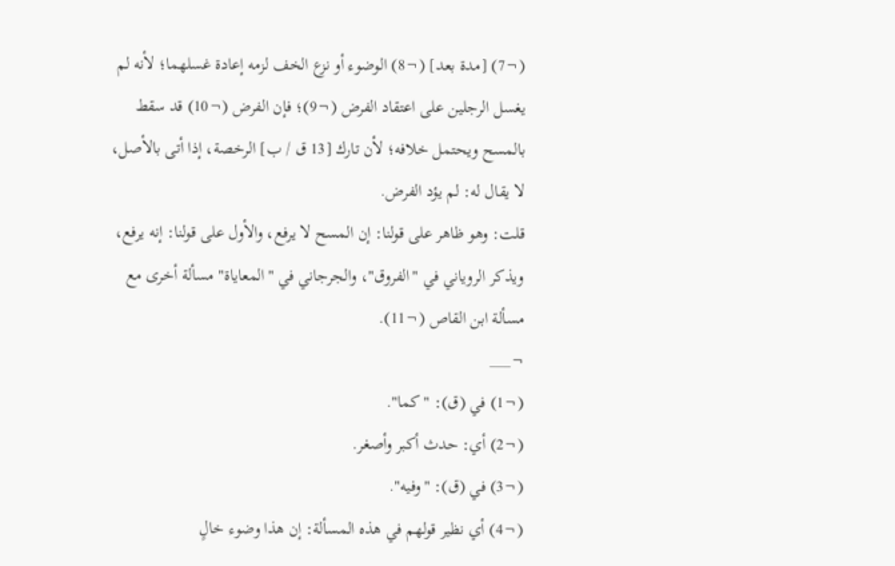(¬7) [مدة بعد] (¬8) الوضوء أو نزع الخف لزمه إعادة غسلهما؛ لأنه لم يغسل الرجلين على اعتقاد الفرض (¬9)؛ فإن الفرض (¬10) قد سقط بالمسح ويحتمل خلافه؛ لأن تارك [13 ق / ب] الرخصة، إذا أتى بالأصل، لا يقال له: لم يؤد الفرض.
قلت: وهو ظاهر على قولنا: إن المسح لا يرفع، والأول على قولنا: إنه يرفع، ويذكر الروياني في "الفروق"، والجرجاني في "المعاياة" مسألة أخرى مع مسألة ابن القاص (¬11).
¬___
(¬1) في (ق): "كما".
(¬2) أي: حدث أكبر وأصغر.
(¬3) في (ق): "وفيه".
(¬4) أي نظير قولهم في هذه المسألة: إن هذا وضوء خالٍ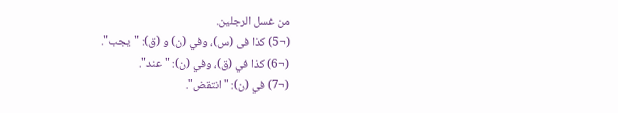من غسل الرجلين.
(¬5) كذا فى (س)، وفي (ن) و (ق): "يجب".
(¬6) كذا في (ق)، وفي (ن): "عند".
(¬7) في (ن): "انتقض".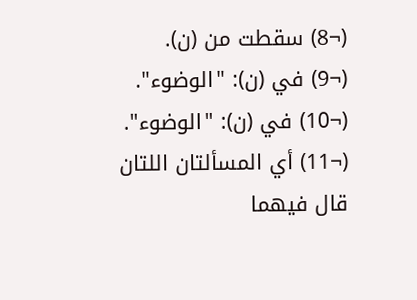(¬8) سقطت من (ن).
(¬9) في (ن): "الوضوء".
(¬10) في (ن): "الوضوء".
(¬11) أي المسألتان اللتان قال فيهما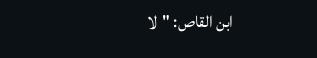ابن القاص: "لا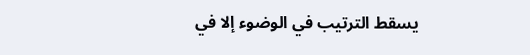يسقط الترتيب في الوضوء إلا في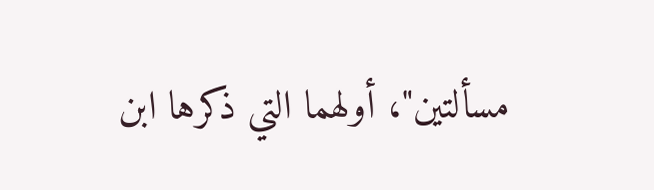مسألتين"، أولهما التي ذكرها ابن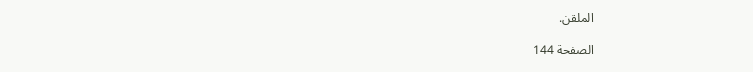الملقن.

الصفحة 144